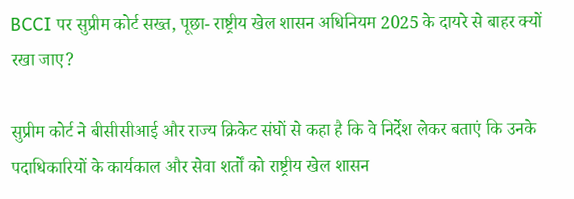BCCI पर सुप्रीम कोर्ट सख्त, पूछा- राष्ट्रीय खेल शासन अधिनियम 2025 के दायरे से बाहर क्यों रखा जाए?

सुप्रीम कोर्ट ने बीसीसीआई और राज्य क्रिकेट संघों से कहा है कि वे निर्देश लेकर बताएं कि उनके पदाधिकारियों के कार्यकाल और सेवा शर्तों को राष्ट्रीय खेल शासन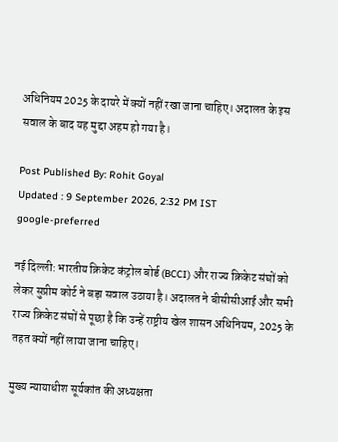अधिनियम 2025 के दायरे में क्यों नहीं रखा जाना चाहिए। अदालत के इस सवाल के बाद यह मुद्दा अहम हो गया है।

Post Published By: Rohit Goyal
Updated : 9 September 2026, 2:32 PM IST
google-preferred

नई दिल्ली: भारतीय क्रिकेट कंट्रोल बोर्ड (BCCI) और राज्य क्रिकेट संघों को लेकर सुप्रीम कोर्ट ने बड़ा सवाल उठाया है। अदालत ने बीसीसीआई और सभी राज्य क्रिकेट संघों से पूछा है कि उन्हें राष्ट्रीय खेल शासन अधिनियम, 2025 के तहत क्यों नहीं लाया जाना चाहिए।

मुख्य न्यायाधीश सूर्यकांत की अध्यक्षता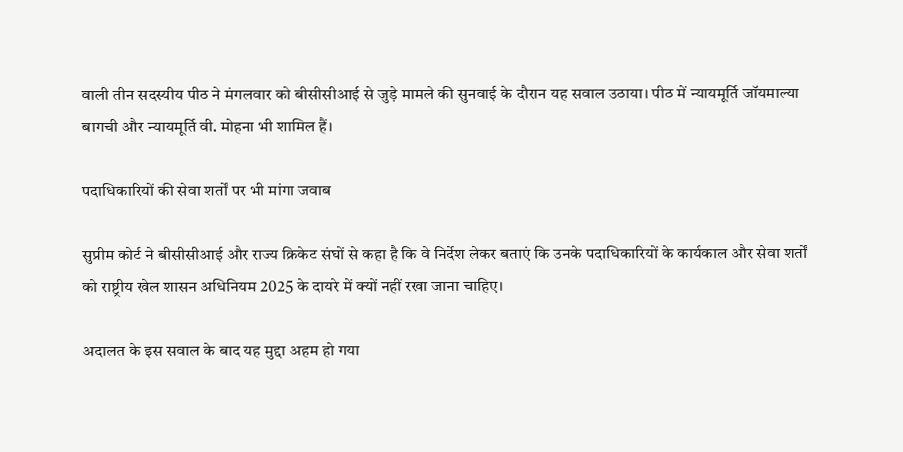वाली तीन सदस्यीय पीठ ने मंगलवार को बीसीसीआई से जुड़े मामले की सुनवाई के दौरान यह सवाल उठाया। पीठ में न्यायमूर्ति जॉयमाल्या बागची और न्यायमूर्ति वी. मोहना भी शामिल हैं।

पदाधिकारियों की सेवा शर्तों पर भी मांगा जवाब

सुप्रीम कोर्ट ने बीसीसीआई और राज्य क्रिकेट संघों से कहा है कि वे निर्देश लेकर बताएं कि उनके पदाधिकारियों के कार्यकाल और सेवा शर्तों को राष्ट्रीय खेल शासन अधिनियम 2025 के दायरे में क्यों नहीं रखा जाना चाहिए।

अदालत के इस सवाल के बाद यह मुद्दा अहम हो गया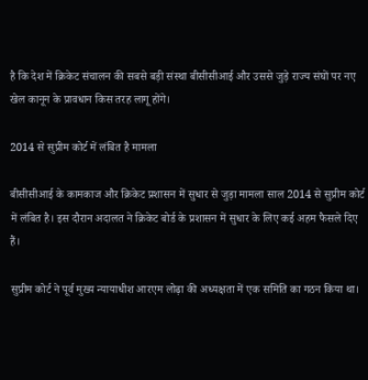है कि देश में क्रिकेट संचालन की सबसे बड़ी संस्था बीसीसीआई और उससे जुड़े राज्य संघों पर नए खेल कानून के प्रावधान किस तरह लागू होंगे।

2014 से सुप्रीम कोर्ट में लंबित है मामला

बीसीसीआई के कामकाज और क्रिकेट प्रशासन में सुधार से जुड़ा मामला साल 2014 से सुप्रीम कोर्ट में लंबित है। इस दौरान अदालत ने क्रिकेट बोर्ड के प्रशासन में सुधार के लिए कई अहम फैसले दिए हैं।

सुप्रीम कोर्ट ने पूर्व मुख्य न्यायाधीश आरएम लोढ़ा की अध्यक्षता में एक समिति का गठन किया था।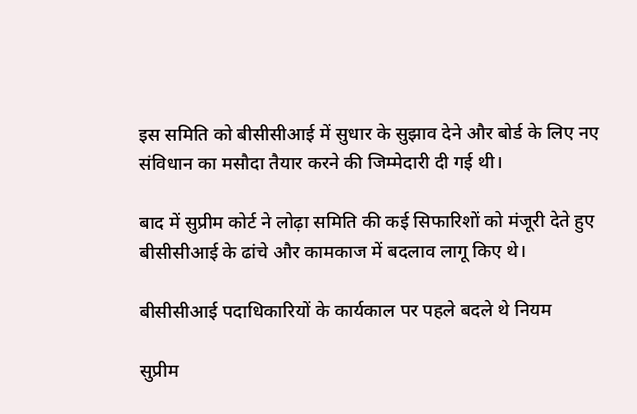इस समिति को बीसीसीआई में सुधार के सुझाव देने और बोर्ड के लिए नए संविधान का मसौदा तैयार करने की जिम्मेदारी दी गई थी।

बाद में सुप्रीम कोर्ट ने लोढ़ा समिति की कई सिफारिशों को मंजूरी देते हुए बीसीसीआई के ढांचे और कामकाज में बदलाव लागू किए थे।

बीसीसीआई पदाधिकारियों के कार्यकाल पर पहले बदले थे नियम

सुप्रीम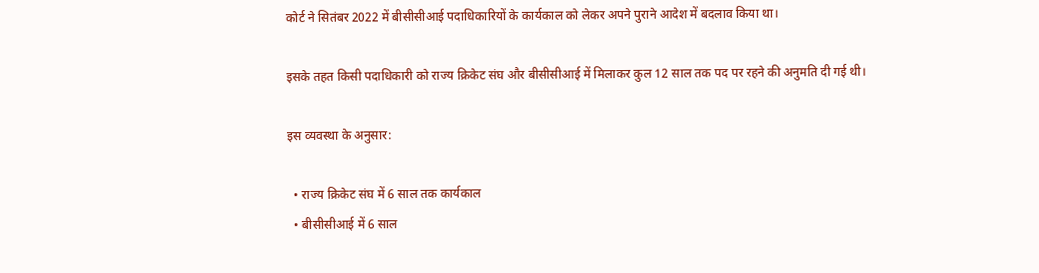कोर्ट ने सितंबर 2022 में बीसीसीआई पदाधिकारियों के कार्यकाल को लेकर अपने पुराने आदेश में बदलाव किया था।

इसके तहत किसी पदाधिकारी को राज्य क्रिकेट संघ और बीसीसीआई में मिलाकर कुल 12 साल तक पद पर रहने की अनुमति दी गई थी।

इस व्यवस्था के अनुसार:

  • राज्य क्रिकेट संघ में 6 साल तक कार्यकाल
  • बीसीसीआई में 6 साल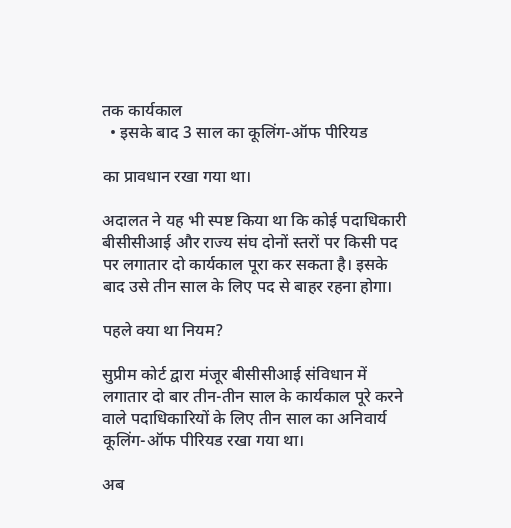तक कार्यकाल
  • इसके बाद 3 साल का कूलिंग-ऑफ पीरियड

का प्रावधान रखा गया था।

अदालत ने यह भी स्पष्ट किया था कि कोई पदाधिकारी बीसीसीआई और राज्य संघ दोनों स्तरों पर किसी पद पर लगातार दो कार्यकाल पूरा कर सकता है। इसके बाद उसे तीन साल के लिए पद से बाहर रहना होगा।

पहले क्या था नियम?

सुप्रीम कोर्ट द्वारा मंजूर बीसीसीआई संविधान में लगातार दो बार तीन-तीन साल के कार्यकाल पूरे करने वाले पदाधिकारियों के लिए तीन साल का अनिवार्य कूलिंग-ऑफ पीरियड रखा गया था।

अब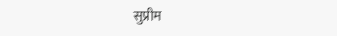सुप्रीम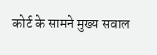कोर्ट के सामने मुख्य सवाल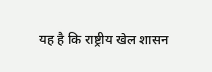यह है कि राष्ट्रीय खेल शासन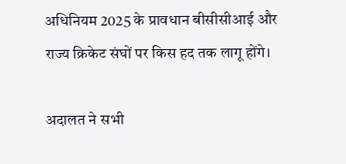अधिनियम 2025 के प्रावधान बीसीसीआई और राज्य क्रिकेट संघों पर किस हद तक लागू होंगे।

अदालत ने सभी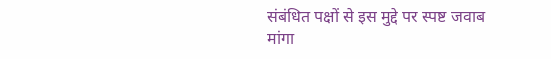संबंधित पक्षों से इस मुद्दे पर स्पष्ट जवाब मांगा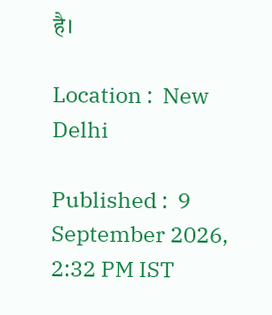है।

Location :  New Delhi

Published :  9 September 2026, 2:32 PM IST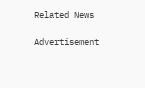Related News

Advertisement